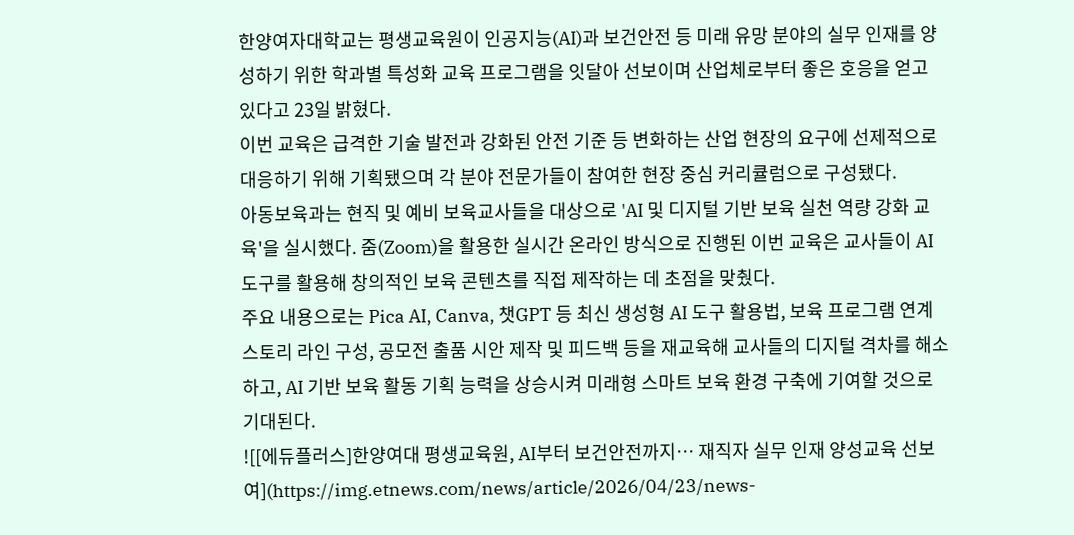한양여자대학교는 평생교육원이 인공지능(AI)과 보건안전 등 미래 유망 분야의 실무 인재를 양성하기 위한 학과별 특성화 교육 프로그램을 잇달아 선보이며 산업체로부터 좋은 호응을 얻고 있다고 23일 밝혔다.
이번 교육은 급격한 기술 발전과 강화된 안전 기준 등 변화하는 산업 현장의 요구에 선제적으로 대응하기 위해 기획됐으며 각 분야 전문가들이 참여한 현장 중심 커리큘럼으로 구성됐다.
아동보육과는 현직 및 예비 보육교사들을 대상으로 'AI 및 디지털 기반 보육 실천 역량 강화 교육'을 실시했다. 줌(Zoom)을 활용한 실시간 온라인 방식으로 진행된 이번 교육은 교사들이 AI 도구를 활용해 창의적인 보육 콘텐츠를 직접 제작하는 데 초점을 맞췄다.
주요 내용으로는 Pica AI, Canva, 챗GPT 등 최신 생성형 AI 도구 활용법, 보육 프로그램 연계 스토리 라인 구성, 공모전 출품 시안 제작 및 피드백 등을 재교육해 교사들의 디지털 격차를 해소하고, AI 기반 보육 활동 기획 능력을 상승시켜 미래형 스마트 보육 환경 구축에 기여할 것으로 기대된다.
![[에듀플러스]한양여대 평생교육원, AI부터 보건안전까지… 재직자 실무 인재 양성교육 선보여](https://img.etnews.com/news/article/2026/04/23/news-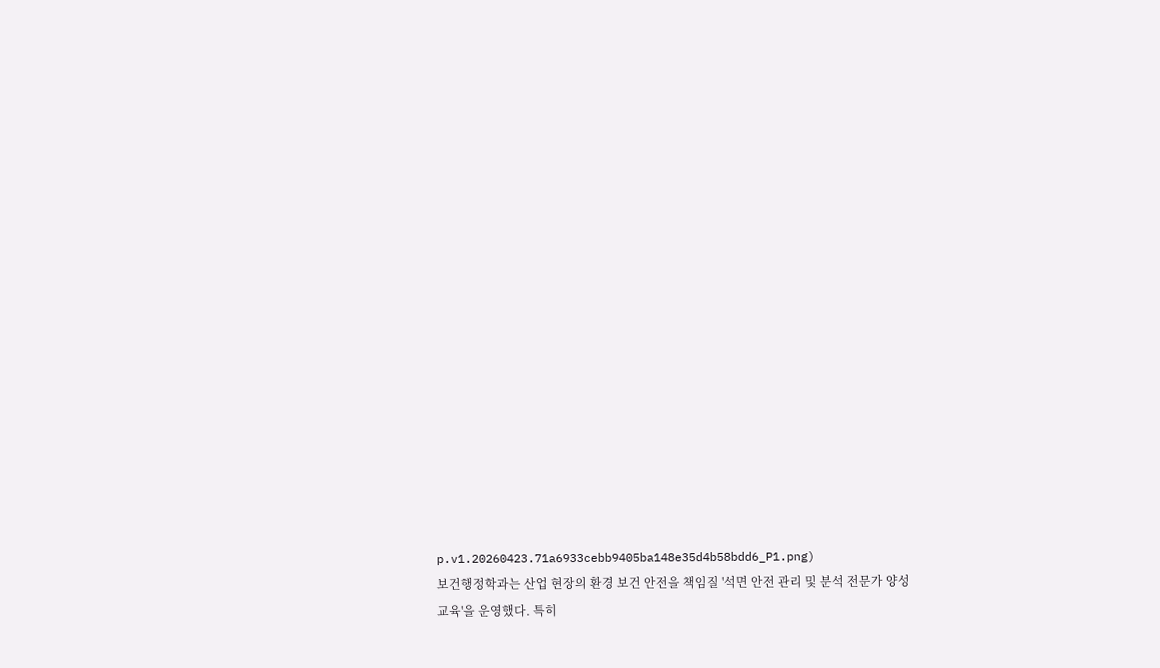p.v1.20260423.71a6933cebb9405ba148e35d4b58bdd6_P1.png)
보건행정학과는 산업 현장의 환경 보건 안전을 책임질 '석면 안전 관리 및 분석 전문가 양성 교육'을 운영했다. 특히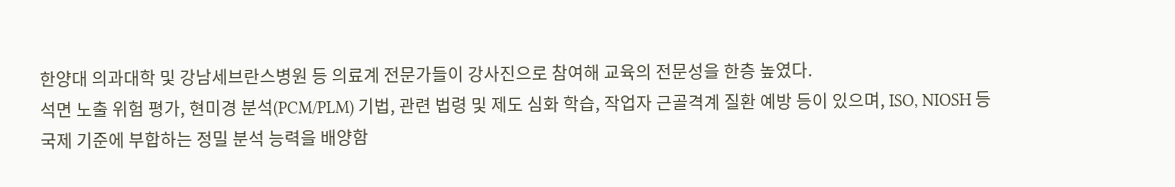한양대 의과대학 및 강남세브란스병원 등 의료계 전문가들이 강사진으로 참여해 교육의 전문성을 한층 높였다.
석면 노출 위험 평가, 현미경 분석(PCM/PLM) 기법, 관련 법령 및 제도 심화 학습, 작업자 근골격계 질환 예방 등이 있으며, ISO, NIOSH 등 국제 기준에 부합하는 정밀 분석 능력을 배양함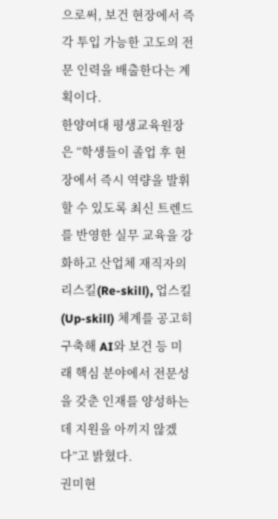으로써, 보건 현장에서 즉각 투입 가능한 고도의 전문 인력을 배출한다는 계획이다.
한양여대 평생교육원장은 “학생들이 졸업 후 현장에서 즉시 역량을 발휘할 수 있도록 최신 트렌드를 반영한 실무 교육을 강화하고 산업체 재직자의 리스킬(Re-skill), 업스킬(Up-skill) 체계를 공고히 구축해 AI와 보건 등 미래 핵심 분야에서 전문성을 갖춘 인재를 양성하는 데 지원을 아끼지 않겠다”고 밝혔다.
권미현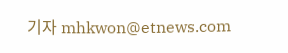기자 mhkwon@etnews.com